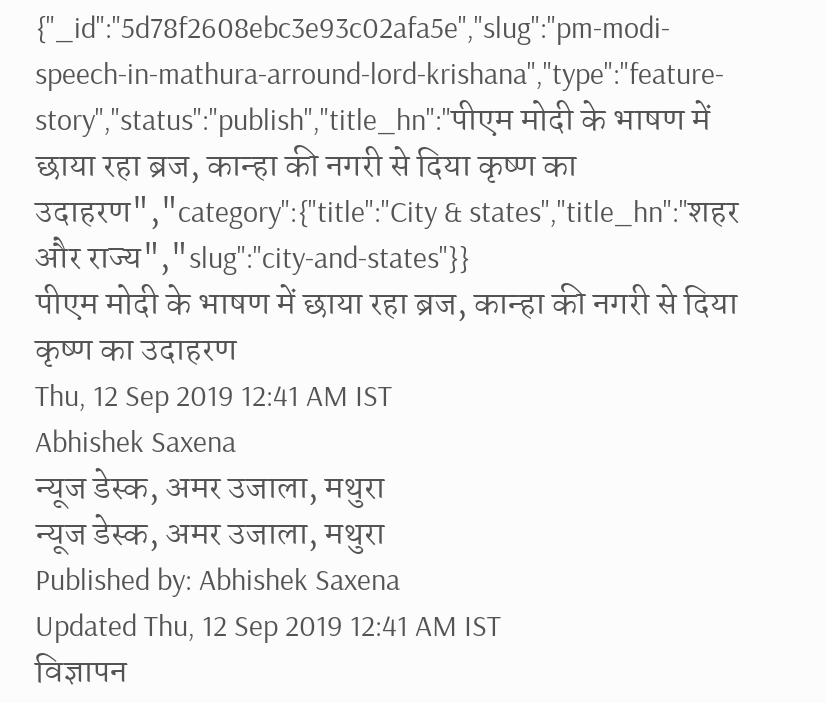{"_id":"5d78f2608ebc3e93c02afa5e","slug":"pm-modi-speech-in-mathura-arround-lord-krishana","type":"feature-story","status":"publish","title_hn":"पीएम मोदी के भाषण में छाया रहा ब्रज, कान्हा की नगरी से दिया कृष्ण का उदाहरण","category":{"title":"City & states","title_hn":"शहर और राज्य","slug":"city-and-states"}}
पीएम मोदी के भाषण में छाया रहा ब्रज, कान्हा की नगरी से दिया कृष्ण का उदाहरण
Thu, 12 Sep 2019 12:41 AM IST
Abhishek Saxena
न्यूज डेस्क, अमर उजाला, मथुरा
न्यूज डेस्क, अमर उजाला, मथुरा
Published by: Abhishek Saxena
Updated Thu, 12 Sep 2019 12:41 AM IST
विज्ञापन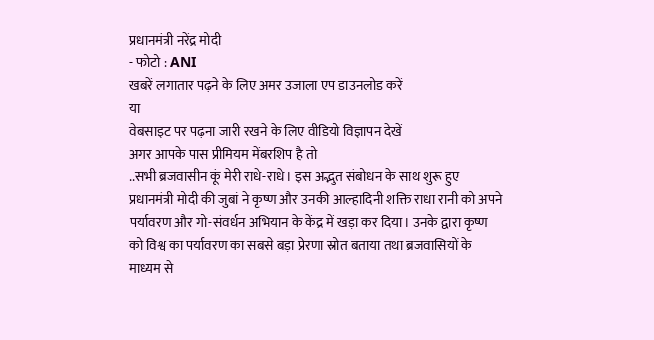प्रधानमंत्री नरेंद्र मोदी
- फोटो : ANI
खबरें लगातार पढ़ने के लिए अमर उजाला एप डाउनलोड करें
या
वेबसाइट पर पढ़ना जारी रखने के लिए वीडियो विज्ञापन देखें
अगर आपके पास प्रीमियम मेंबरशिप है तो
..सभी ब्रजवासीन कूं मेरी राधे-राधे। इस अद्भुत संबोधन के साथ शुरू हुए प्रधानमंत्री मोदी की जुबां ने कृष्ण और उनकी आल्हादिनी शक्ति राधा रानी को अपने पर्यावरण और गो-संवर्धन अभियान के केंद्र में खड़ा कर दिया। उनके द्वारा कृष्ण को विश्व का पर्यावरण का सबसे बड़ा प्रेरणा स्रोत बताया तथा ब्रजवासियों के माध्यम से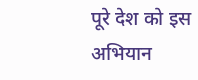पूरे देश को इस अभियान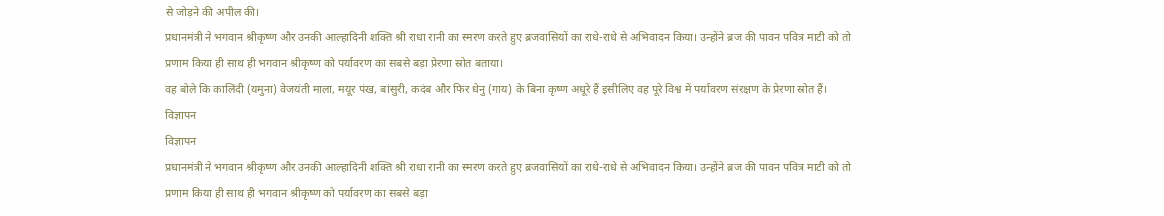से जोड़ने की अपील की।
प्रधानमंत्री ने भगवान श्रीकृष्ण और उनकी आल्हादिनी शक्ति श्री राधा रानी का स्मरण करते हुए ब्रजवासियों का राधे-राधे से अभिवादन किया। उन्होंने ब्रज की पावन पवित्र माटी को तो प्रणाम किया ही साथ ही भगवान श्रीकृष्ण को पर्यावरण का सबसे बड़ा प्रेरणा स्रोत बताया।
वह बोले कि कालिंदी (यमुना) वेजयंती माला, मयूर पंख, बांसुरी, कदंब और फिर धेनु (गाय) के बिना कृष्ण अधूरे हैं इसीलिए वह पूरे विश्व में पर्यावरण संरक्षण के प्रेरणा स्रोत हैं।
विज्ञापन
विज्ञापन
प्रधानमंत्री ने भगवान श्रीकृष्ण और उनकी आल्हादिनी शक्ति श्री राधा रानी का स्मरण करते हुए ब्रजवासियों का राधे-राधे से अभिवादन किया। उन्होंने ब्रज की पावन पवित्र माटी को तो प्रणाम किया ही साथ ही भगवान श्रीकृष्ण को पर्यावरण का सबसे बड़ा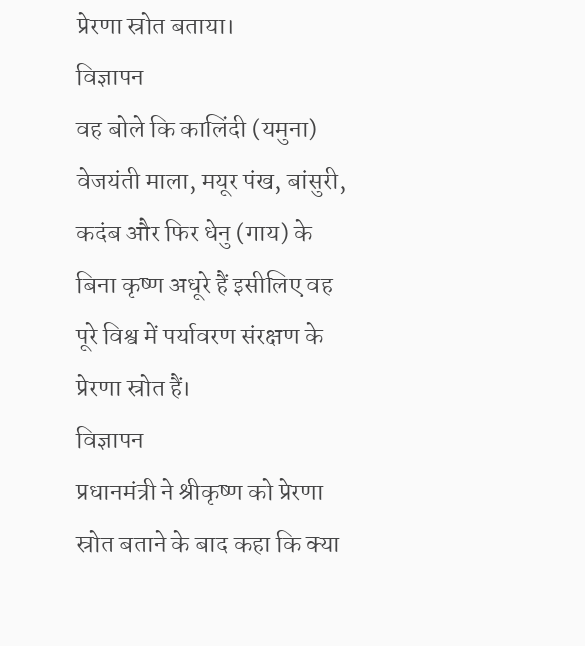प्रेरणा स्रोत बताया।
विज्ञापन
वह बोले कि कालिंदी (यमुना) वेजयंती माला, मयूर पंख, बांसुरी, कदंब और फिर धेनु (गाय) के बिना कृष्ण अधूरे हैं इसीलिए वह पूरे विश्व में पर्यावरण संरक्षण के प्रेरणा स्रोत हैं।
विज्ञापन
प्रधानमंत्री ने श्रीकृष्ण को प्रेरणा स्रोत बताने के बाद कहा कि क्या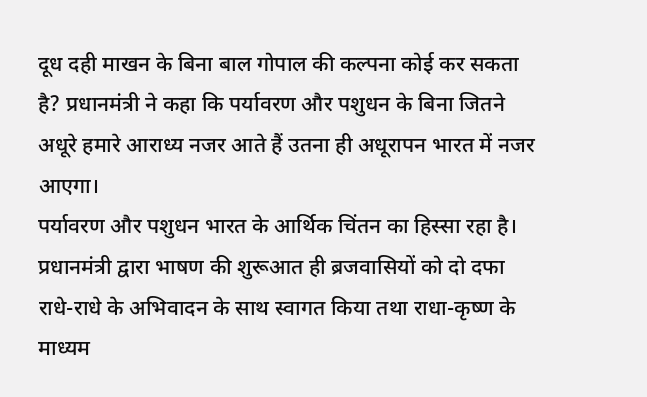दूध दही माखन के बिना बाल गोपाल की कल्पना कोई कर सकता है? प्रधानमंत्री ने कहा कि पर्यावरण और पशुधन के बिना जितने अधूरे हमारे आराध्य नजर आते हैं उतना ही अधूरापन भारत में नजर आएगा।
पर्यावरण और पशुधन भारत के आर्थिक चिंतन का हिस्सा रहा है। प्रधानमंत्री द्वारा भाषण की शुरूआत ही ब्रजवासियों को दो दफा राधे-राधे के अभिवादन के साथ स्वागत किया तथा राधा-कृष्ण के माध्यम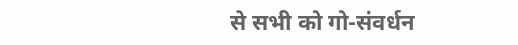से सभी को गो-संवर्धन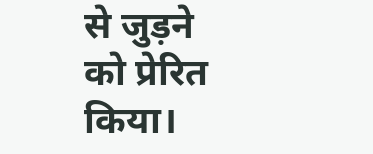से जुड़ने को प्रेरित किया।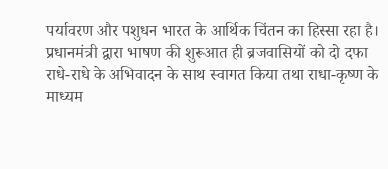पर्यावरण और पशुधन भारत के आर्थिक चिंतन का हिस्सा रहा है। प्रधानमंत्री द्वारा भाषण की शुरूआत ही ब्रजवासियों को दो दफा राधे-राधे के अभिवादन के साथ स्वागत किया तथा राधा-कृष्ण के माध्यम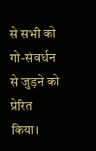से सभी को गो-संवर्धन से जुड़ने को प्रेरित किया।